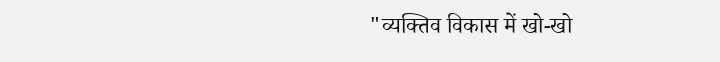"व्यक्तिव विकास में खो-खो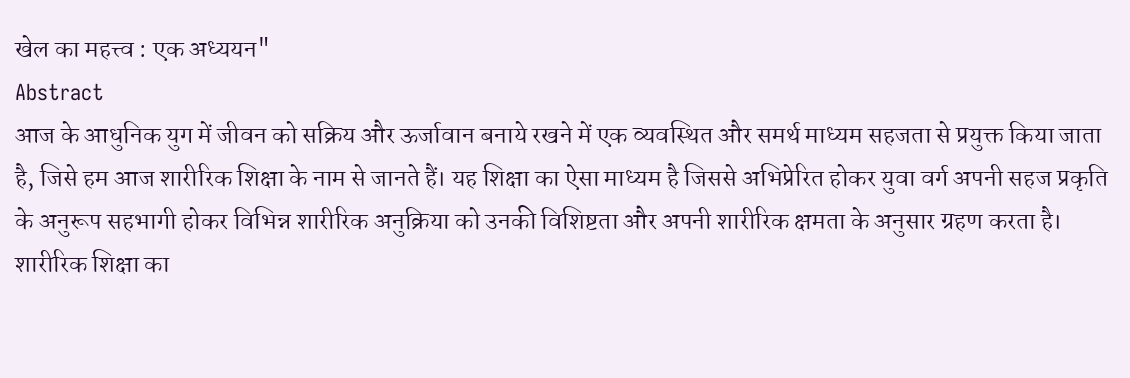खेल का महत्त्व : एक अध्ययन"
Abstract
आज के आधुनिक युग में जीवन को सक्रिय और ऊर्जावान बनाये रखने में एक व्यवस्थित और समर्थ माध्यम सहजता से प्रयुक्त किया जाता है, जिसे हम आज शारीरिक शिक्षा के नाम से जानते हैं। यह शिक्षा का ऐसा माध्यम है जिससे अभिप्रेरित होकर युवा वर्ग अपनी सहज प्रकृति के अनुरूप सहभागी होकर विभिन्न शारीरिक अनुक्रिया को उनकी विशिष्टता और अपनी शारीरिक क्षमता के अनुसार ग्रहण करता है। शारीरिक शिक्षा का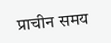प्राचीन समय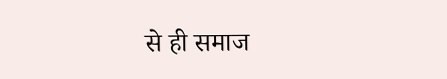से ही समाज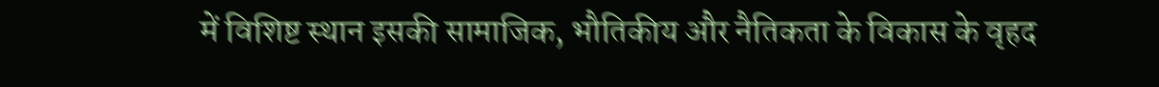में विशिष्ट स्थान इसकी सामाजिक, भौतिकीय और नैतिकता के विकास के वृहद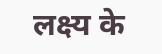लक्ष्य के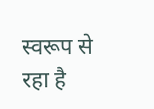स्वरूप से रहा है